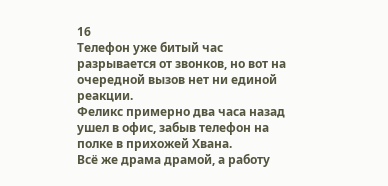16
Телефон уже битый час разрывается от звонков, но вот на очередной вызов нет ни единой реакции.
Феликс примерно два часа назад ушел в офис, забыв телефон на полке в прихожей Хвана.
Всё же драма драмой, а работу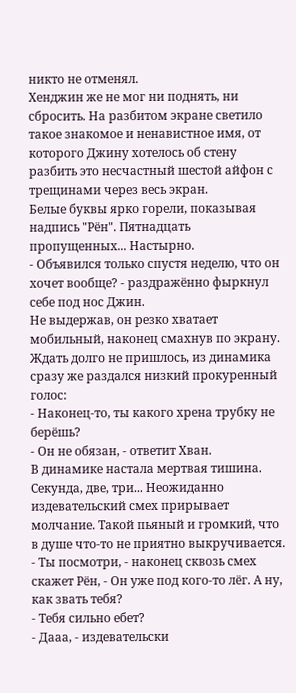никто не отменял.
Хенджин же не мог ни поднять, ни сбросить. На разбитом экране светило такое знакомое и ненавистное имя, от которого Джину хотелось об стену разбить это несчастный шестой айфон с трещинами через весь экран.
Белые буквы ярко горели, показывая надпись "Рён". Пятнадцать пропущенных... Настырно.
- Объявился только спустя неделю, что он хочет вообще? - раздражённо фыркнул себе под нос Джин.
Не выдержав, он резко хватает мобильный, наконец смахнув по экрану. Ждать долго не пришлось, из динамика сразу же раздался низкий прокуренный голос:
- Наконец-то, ты какого хрена трубку не берёшь?
- Он не обязан, - ответит Хван.
В динамике настала мертвая тишина. Секунда, две, три... Неожиданно издевательский смех прирывает молчание. Такой пьяный и громкий, что в душе что-то не приятно выкручивается.
- Ты посмотри, - наконец сквозь смех скажет Рён, - Он уже под кого-то лёг. А ну, как звать тебя?
- Тебя сильно ебет?
- Дааа, - издевательски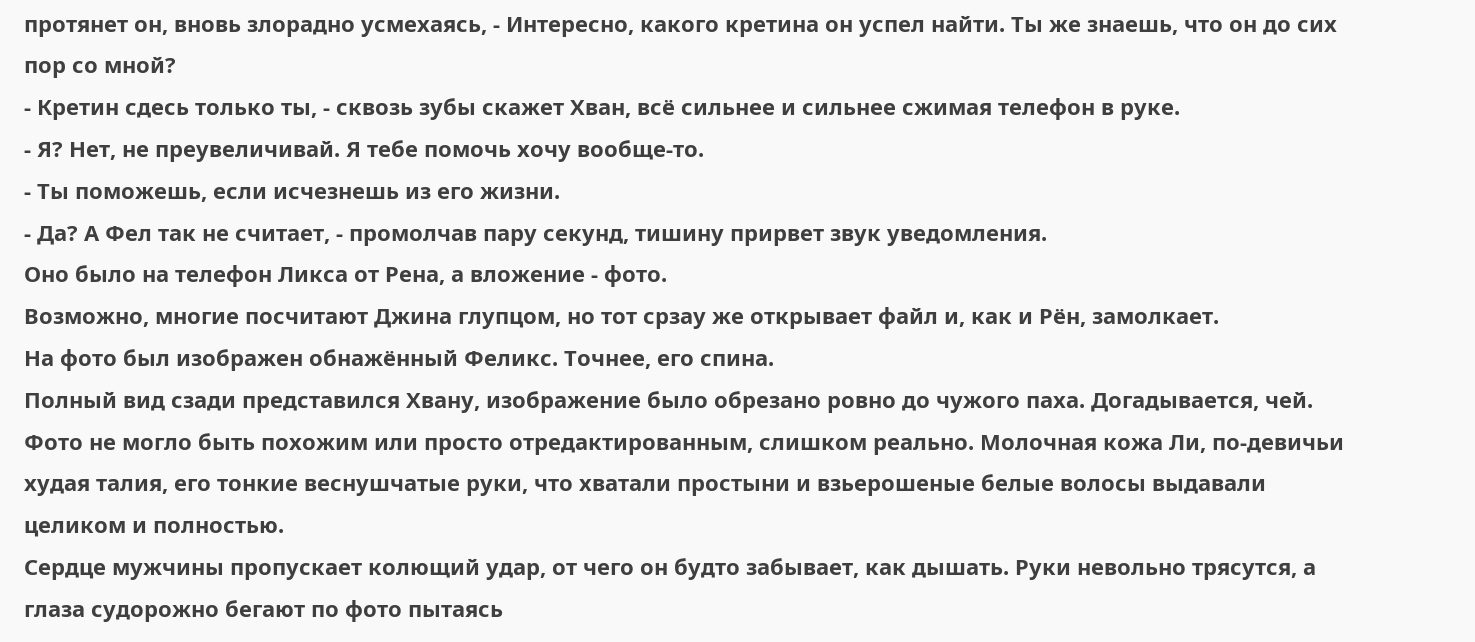протянет он, вновь злорадно усмехаясь, - Интересно, какого кретина он успел найти. Ты же знаешь, что он до сих пор со мной?
- Кретин сдесь только ты, - сквозь зубы скажет Хван, всё сильнее и сильнее сжимая телефон в руке.
- Я? Нет, не преувеличивай. Я тебе помочь хочу вообще-то.
- Ты поможешь, если исчезнешь из его жизни.
- Да? А Фел так не считает, - промолчав пару секунд, тишину прирвет звук уведомления.
Оно было на телефон Ликса от Рена, а вложение - фото.
Возможно, многие посчитают Джина глупцом, но тот срзау же открывает файл и, как и Рён, замолкает.
На фото был изображен обнажённый Феликс. Точнее, его спина.
Полный вид сзади представился Хвану, изображение было обрезано ровно до чужого паха. Догадывается, чей.
Фото не могло быть похожим или просто отредактированным, слишком реально. Молочная кожа Ли, по-девичьи худая талия, его тонкие веснушчатые руки, что хватали простыни и взьерошеные белые волосы выдавали целиком и полностью.
Сердце мужчины пропускает колющий удар, от чего он будто забывает, как дышать. Руки невольно трясутся, а глаза судорожно бегают по фото пытаясь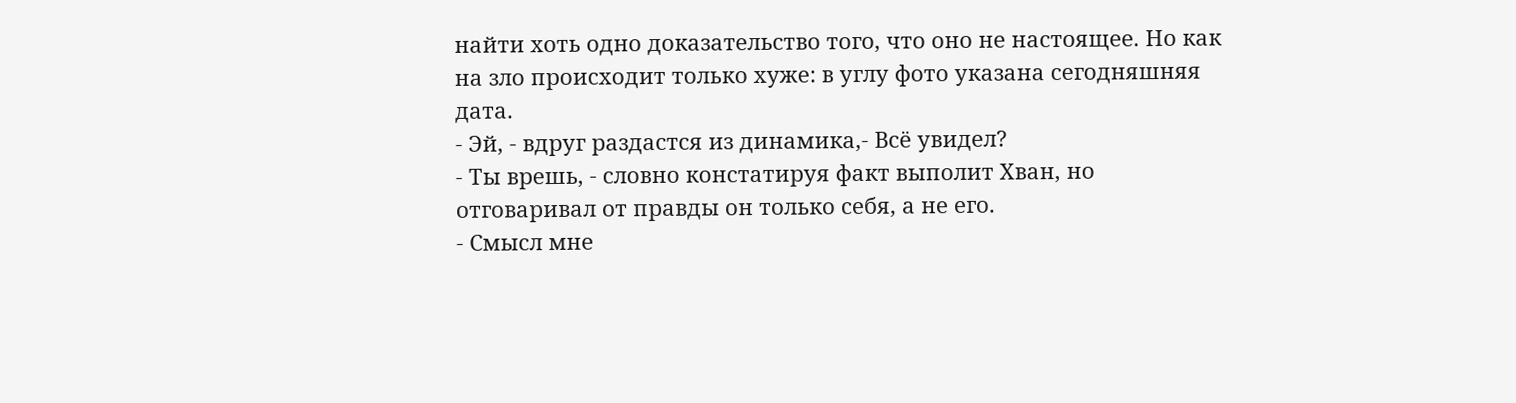найти хоть одно доказательство того, что оно не настоящее. Но как на зло происходит только хуже: в углу фото указана сегодняшняя дата.
- Эй, - вдруг раздастся из динамика,- Всё увидел?
- Ты врешь, - словно констатируя факт выполит Хван, но отговаривал от правды он только себя, а не его.
- Смысл мне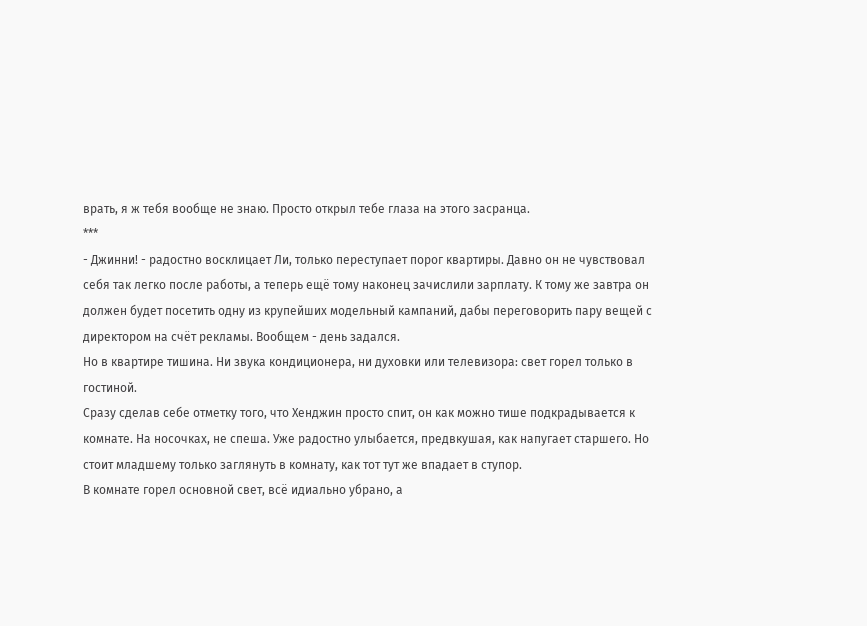врать, я ж тебя вообще не знаю. Просто открыл тебе глаза на этого засранца.
***
- Джинни! - радостно восклицает Ли, только переступает порог квартиры. Давно он не чувствовал себя так легко после работы, а теперь ещё тому наконец зачислили зарплату. К тому же завтра он должен будет посетить одну из крупейших модельный кампаний, дабы переговорить пару вещей с директором на счёт рекламы. Вообщем - день задался.
Но в квартире тишина. Ни звука кондиционера, ни духовки или телевизора: свет горел только в гостиной.
Сразу сделав себе отметку того, что Хенджин просто спит, он как можно тише подкрадывается к комнате. На носочках, не спеша. Уже радостно улыбается, предвкушая, как напугает старшего. Но стоит младшему только заглянуть в комнату, как тот тут же впадает в ступор.
В комнате горел основной свет, всё идиально убрано, а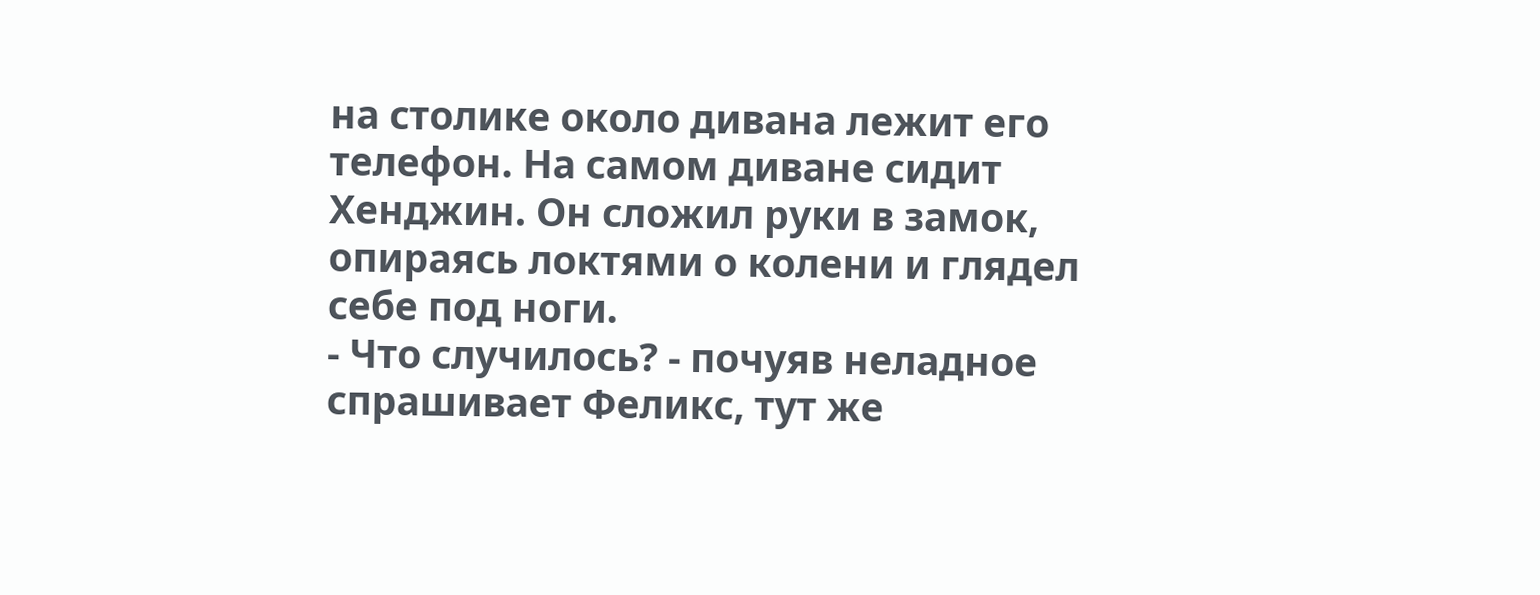на столике около дивана лежит его телефон. На самом диване сидит Хенджин. Он сложил руки в замок, опираясь локтями о колени и глядел себе под ноги.
- Что случилось? - почуяв неладное спрашивает Феликс, тут же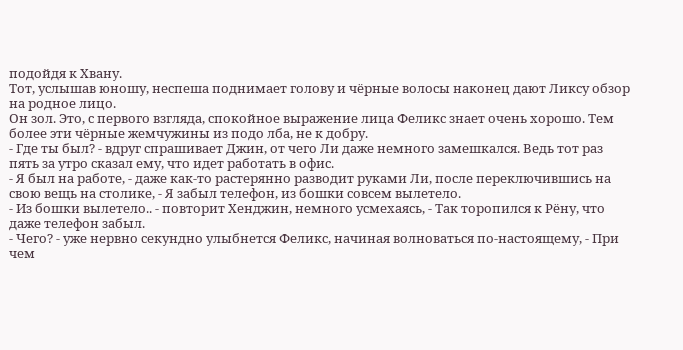подойдя к Хвану.
Тот, услышав юношу, неспеша поднимает голову и чёрные волосы наконец дают Ликсу обзор на родное лицо.
Он зол. Это, с первого взгляда, спокойное выражение лица Феликс знает очень хорошо. Тем более эти чёрные жемчужины из подо лба, не к добру.
- Где ты был? - вдруг спрашивает Джин, от чего Ли даже немного замешкался. Ведь тот раз пять за утро сказал ему, что идет работать в офис.
- Я был на работе, - даже как-то растерянно разводит руками Ли, после переключившись на свою вещь на столике, - Я забыл телефон, из бошки совсем вылетело.
- Из бошки вылетело.. - повторит Хенджин, немного усмехаясь, - Так торопился к Рёну, что даже телефон забыл.
- Чего? - уже нервно секундно улыбнется Феликс, начиная волноваться по-настоящему, - При чем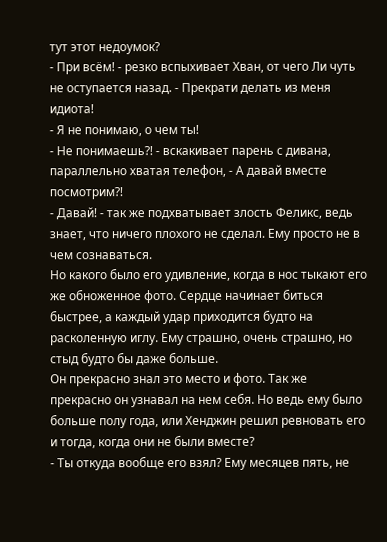тут этот недоумок?
- При всём! - резко вспыхивает Хван, от чего Ли чуть не оступается назад. - Прекрати делать из меня идиота!
- Я не понимаю, о чем ты!
- Не понимаешь?! - вскакивает парень с дивана, параллельно хватая телефон, - А давай вместе посмотрим?!
- Давай! - так же подхватывает злость Феликс, ведь знает, что ничего плохого не сделал. Ему просто не в чем сознаваться.
Но какого было его удивление, когда в нос тыкают его же обноженное фото. Сердце начинает биться быстрее, а каждый удар приходится будто на расколенную иглу. Ему страшно, очень страшно, но стыд будто бы даже больше.
Он прекрасно знал это место и фото. Так же прекрасно он узнавал на нем себя. Но ведь ему было больше полу года, или Хенджин решил ревновать его и тогда, когда они не были вместе?
- Ты откуда вообще его взял? Ему месяцев пять, не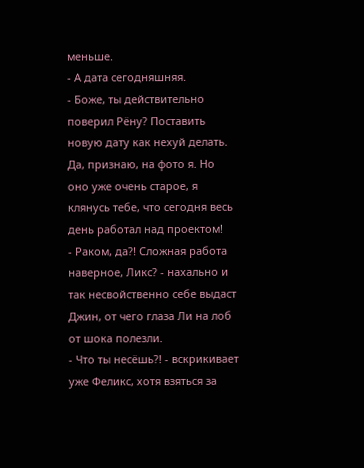меньше.
- А дата сегодняшняя.
- Боже, ты действительно поверил Рёну? Поставить новую дату как нехуй делать. Да, признаю, на фото я. Но оно уже очень старое, я клянусь тебе, что сегодня весь день работал над проектом!
- Раком, да?! Сложная работа наверное, Ликс? - нахально и так несвойственно себе выдаст Джин, от чего глаза Ли на лоб от шока полезли.
- Что ты несёшь?! - вскрикивает уже Феликс, хотя взяться за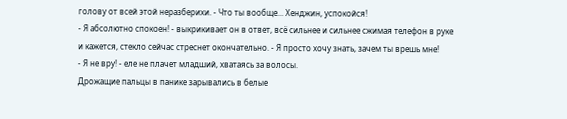голову от всей этой неразберихи. - Что ты вообще... Хенджин, успокойся!
- Я абсолютно спокоен! - выкрикивает он в ответ, всё сильнее и сильнее сжимая телефон в руке и кажется, стекло сейчас стреснет окончательно. - Я просто хочу знать, зачем ты врешь мне!
- Я не вру! - еле не плачет младший, хватаясь за волосы.
Дрожащие пальцы в панике зарывались в белые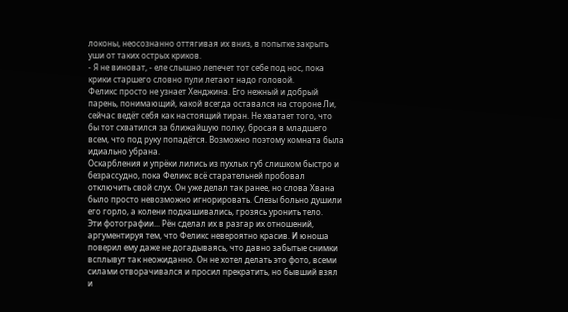локоны, неосознанно оттягивая их вниз, в попытке закрыть уши от таких острых криков.
- Я не виноват, - еле слышно лепечет тот себе под нос, пока крики старшего словно пули летают надо головой.
Феликс просто не узнает Хенджина. Его нежный и добрый парень, понимающий, какой всегда оставался на стороне Ли, сейчас ведёт себя как настоящий тиран. Не хватает того, что бы тот схватился за ближайшую полку, бросая в младшего всем, что под руку попадётся. Возможно поэтому комната была идиально убрана.
Оскарбления и упрёки лились из пухлых губ слишком быстро и безрассудно, пока Феликс всё старательней пробовал отключить свой слух. Он уже делал так ранее, но слова Хвана было просто невозможно игнорировать. Слезы больно душили его горло, а колени подкашивались, грозясь уронить тело.
Эти фотографии... Рён сделал их в разгар их отношений, аргументируя тем, что Феликс невероятно красив. И юноша поверил ему даже не догадываясь, что давно забытые снимки всплывут так неожиданно. Он не хотел делать это фото, всеми силами отворачивался и просил прекратить, но бывший взял и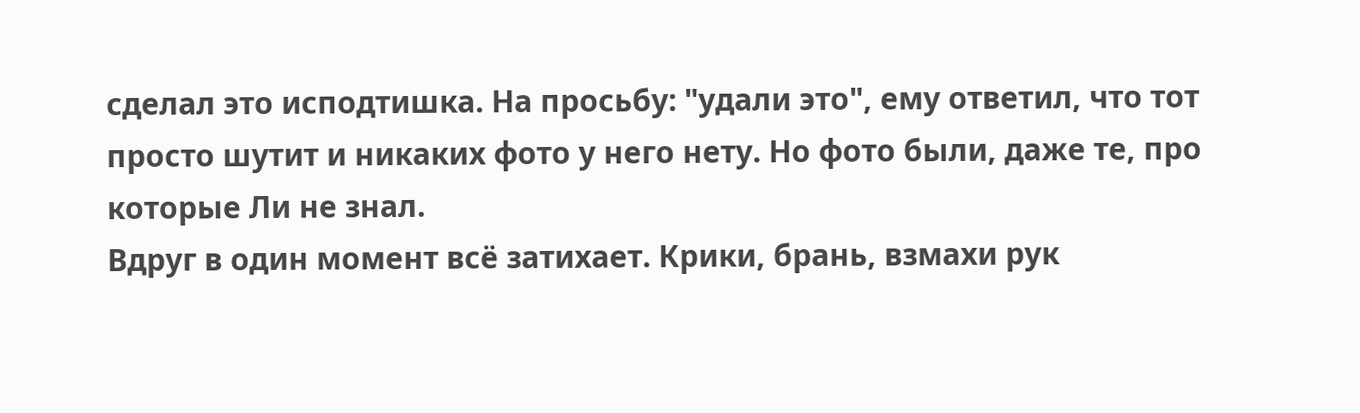сделал это исподтишка. На просьбу: "удали это", ему ответил, что тот просто шутит и никаких фото у него нету. Но фото были, даже те, про которые Ли не знал.
Вдруг в один момент всё затихает. Крики, брань, взмахи рук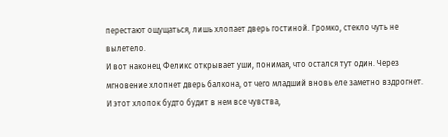перестают ощущаться, лишь хлопает дверь гостиной. Громко, стекло чуть не вылетело.
И вот наконец Феликс открывает уши, понимая, что остался тут один. Через мгновение хлопнет дверь балкона, от чего младший вновь еле заметно вздрогнет.
И этот хлопок будто будит в нем все чувства,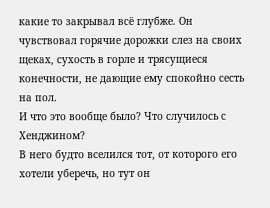какие то закрывал всё глубже. Он чувствовал горячие дорожки слез на своих щеках, сухость в горле и трясущиеся конечности, не дающие ему спокойно сесть на пол.
И что это вообще было? Что случилось с Хенджином?
В него будто вселился тот, от которого его хотели уберечь, но тут он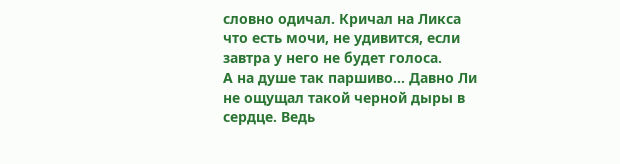словно одичал. Кричал на Ликса что есть мочи, не удивится, если завтра у него не будет голоса.
А на душе так паршиво... Давно Ли не ощущал такой черной дыры в сердце. Ведь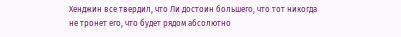Хенджин все твердил, что Ли достоин большего, что тот никогда не тронет его, что будет рядом абсолютно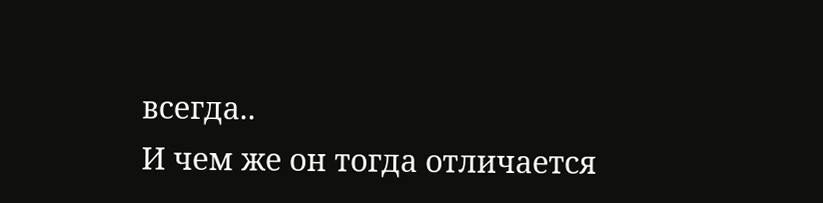всегда..
И чем же он тогда отличается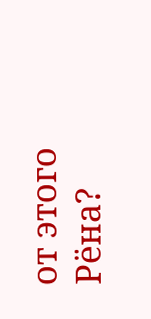от этого Рёна?